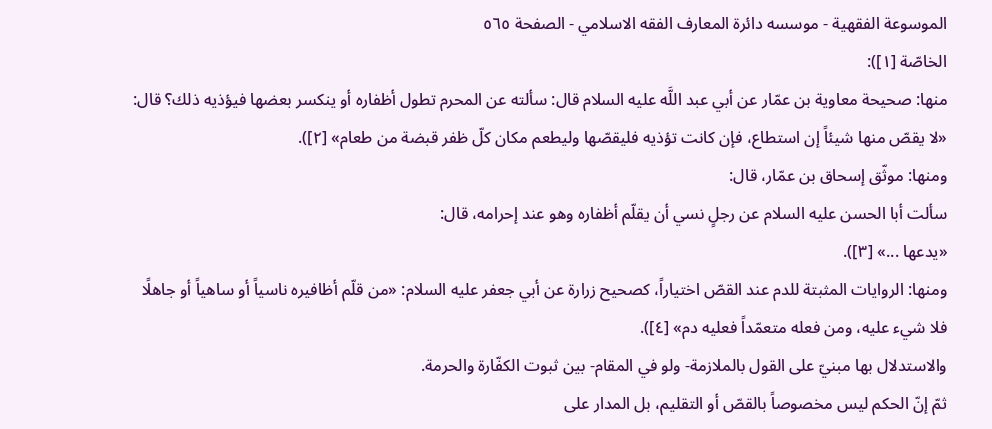الموسوعة الفقهية - موسسه دائرة المعارف الفقه الاسلامي - الصفحة ٥٦٥
الخاصّة [١]):
منها: صحيحة معاوية بن عمّار عن أبي عبد اللَّه عليه السلام قال: سألته عن المحرم تطول أظفاره أو ينكسر بعضها فيؤذيه ذلك؟ قال:
«لا يقصّ منها شيئاً إن استطاع، فإن كانت تؤذيه فليقصّها وليطعم مكان كلّ ظفر قبضة من طعام» [٢]).
ومنها: موثّق إسحاق بن عمّار، قال:
سألت أبا الحسن عليه السلام عن رجلٍ نسي أن يقلّم أظفاره وهو عند إحرامه، قال:
«يدعها ...» [٣]).
ومنها: الروايات المثبتة للدم عند القصّ اختياراً، كصحيح زرارة عن أبي جعفر عليه السلام: «من قلّم أظافيره ناسياً أو ساهياً أو جاهلًا فلا شيء عليه، ومن فعله متعمّداً فعليه دم» [٤]).
والاستدلال بها مبنيّ على القول بالملازمة- ولو في المقام- بين ثبوت الكفّارة والحرمة.
ثمّ إنّ الحكم ليس مخصوصاً بالقصّ أو التقليم، بل المدار على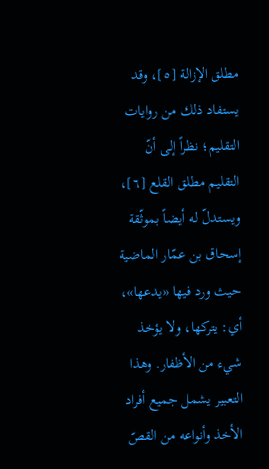مطلق الإزالة [٥]، وقد يستفاد ذلك من روايات التقليم؛ نظراً إلى أنّ التقليم مطلق القلع [٦]، ويستدلّ له أيضاً بموثّقة إسحاق بن عمّار الماضية حيث ورد فيها «يدعها»، أي: يتركها، ولا يؤخذ شيء من الأظفار. وهذا التعبير يشمل جميع أفراد الأخذ وأنواعه من القصّ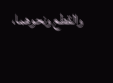والقطع ونحوهما،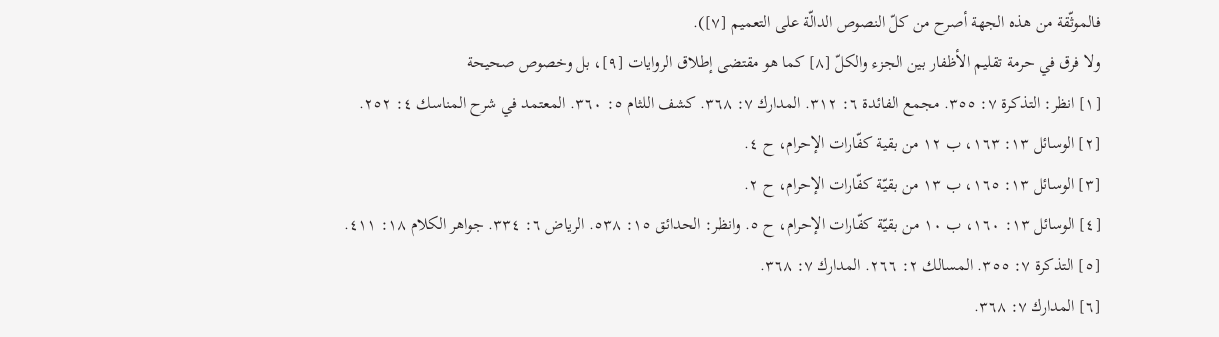فالموثّقة من هذه الجهة أصرح من كلّ النصوص الدالّة على التعميم [٧]).
ولا فرق في حرمة تقليم الأظفار بين الجزء والكلّ [٨] كما هو مقتضى إطلاق الروايات [٩]، بل وخصوص صحيحة
[١] انظر: التذكرة ٧: ٣٥٥. مجمع الفائدة ٦: ٣١٢. المدارك ٧: ٣٦٨. كشف اللثام ٥: ٣٦٠. المعتمد في شرح المناسك ٤: ٢٥٢.
[٢] الوسائل ١٣: ١٦٣، ب ١٢ من بقية كفّارات الإحرام، ح ٤.
[٣] الوسائل ١٣: ١٦٥، ب ١٣ من بقيّة كفّارات الإحرام، ح ٢.
[٤] الوسائل ١٣: ١٦٠، ب ١٠ من بقيّة كفّارات الإحرام، ح ٥. وانظر: الحدائق ١٥: ٥٣٨. الرياض ٦: ٣٣٤. جواهر الكلام ١٨: ٤١١.
[٥] التذكرة ٧: ٣٥٥. المسالك ٢: ٢٦٦. المدارك ٧: ٣٦٨.
[٦] المدارك ٧: ٣٦٨.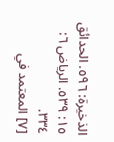الذخيرة: ٥٩٦. الحدائق ١٥: ٥٣٩. الرياض ٦: ٣٣٤.
[٧] المعتمد في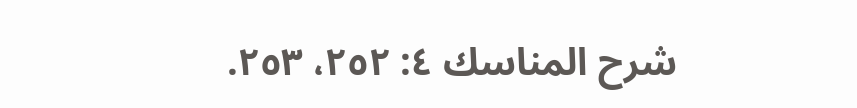شرح المناسك ٤: ٢٥٢، ٢٥٣.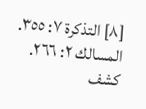[٨] التذكرة ٧: ٣٥٥. المسالك ٢: ٢٦٦. كشف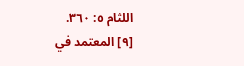اللثام ٥: ٣٦٠.
[٩] المعتمد في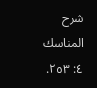شرح المناسك ٤: ٢٥٣.